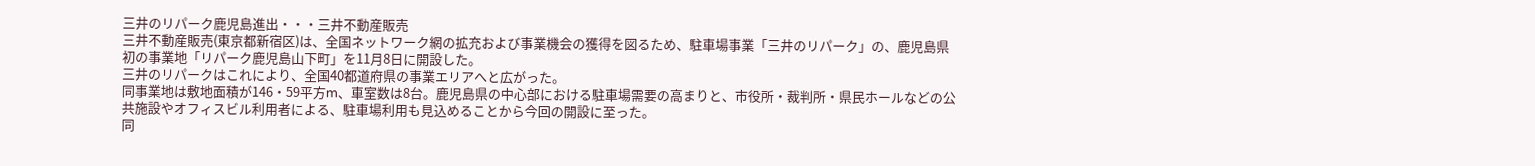三井のリパーク鹿児島進出・・・三井不動産販売
三井不動産販売(東京都新宿区)は、全国ネットワーク網の拡充および事業機会の獲得を図るため、駐車場事業「三井のリパーク」の、鹿児島県初の事業地「リパーク鹿児島山下町」を11月8日に開設した。
三井のリパークはこれにより、全国40都道府県の事業エリアへと広がった。
同事業地は敷地面積が146・59平方m、車室数は8台。鹿児島県の中心部における駐車場需要の高まりと、市役所・裁判所・県民ホールなどの公共施設やオフィスビル利用者による、駐車場利用も見込めることから今回の開設に至った。
同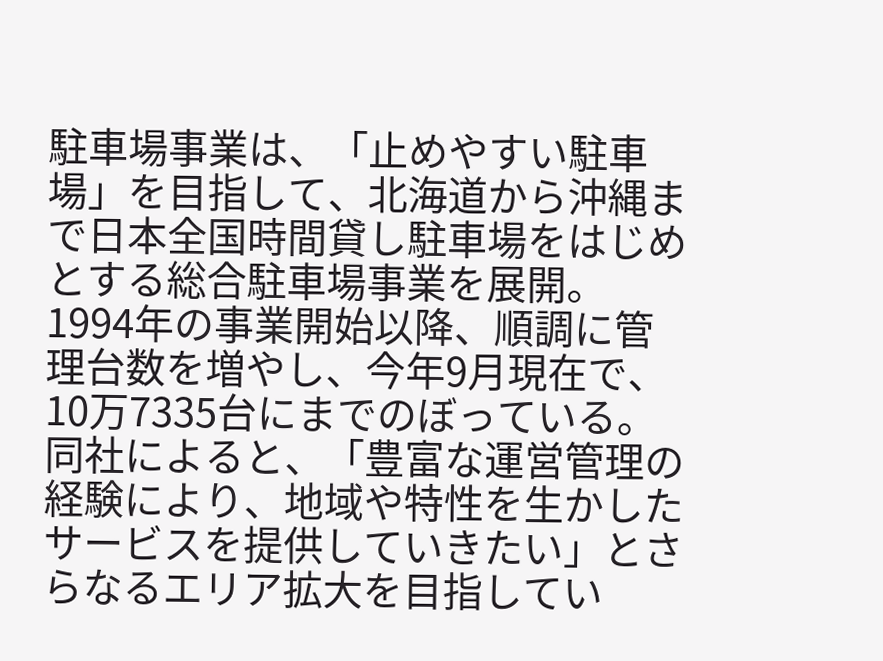駐車場事業は、「止めやすい駐車場」を目指して、北海道から沖縄まで日本全国時間貸し駐車場をはじめとする総合駐車場事業を展開。1994年の事業開始以降、順調に管理台数を増やし、今年9月現在で、10万7335台にまでのぼっている。
同社によると、「豊富な運営管理の経験により、地域や特性を生かしたサービスを提供していきたい」とさらなるエリア拡大を目指してい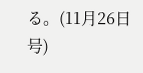る。(11月26日号)